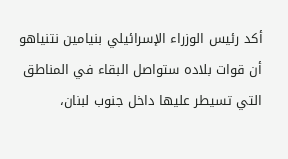أكد رئيس الوزراء الإسرائيلي بنيامين نتنياهو أن قوات بلاده ستواصل البقاء في المناطق التي تسيطر عليها داخل جنوب لبنان،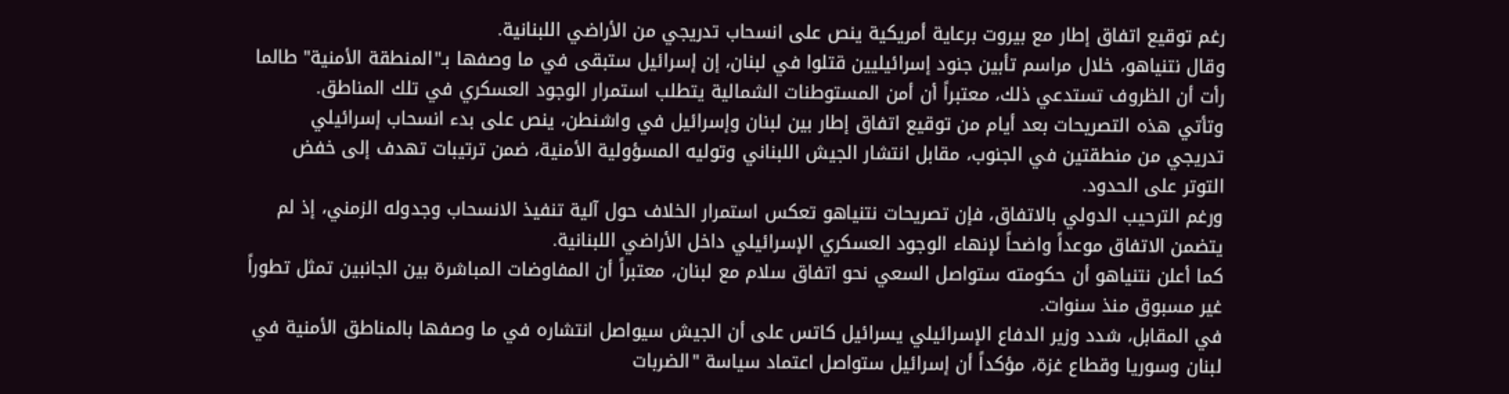رغم توقيع اتفاق إطار مع بيروت برعاية أمريكية ينص على انسحاب تدريجي من الأراضي اللبنانية.
وقال نتنياهو، خلال مراسم تأبين جنود إسرائيليين قتلوا في لبنان، إن إسرائيل ستبقى في ما وصفها بـ"المنطقة الأمنية" طالما رأت أن الظروف تستدعي ذلك، معتبراً أن أمن المستوطنات الشمالية يتطلب استمرار الوجود العسكري في تلك المناطق.
وتأتي هذه التصريحات بعد أيام من توقيع اتفاق إطار بين لبنان وإسرائيل في واشنطن، ينص على بدء انسحاب إسرائيلي تدريجي من منطقتين في الجنوب، مقابل انتشار الجيش اللبناني وتوليه المسؤولية الأمنية، ضمن ترتيبات تهدف إلى خفض التوتر على الحدود.
ورغم الترحيب الدولي بالاتفاق، فإن تصريحات نتنياهو تعكس استمرار الخلاف حول آلية تنفيذ الانسحاب وجدوله الزمني، إذ لم يتضمن الاتفاق موعداً واضحاً لإنهاء الوجود العسكري الإسرائيلي داخل الأراضي اللبنانية.
كما أعلن نتنياهو أن حكومته ستواصل السعي نحو اتفاق سلام مع لبنان، معتبراً أن المفاوضات المباشرة بين الجانبين تمثل تطوراً غير مسبوق منذ سنوات.
في المقابل، شدد وزير الدفاع الإسرائيلي يسرائيل كاتس على أن الجيش سيواصل انتشاره في ما وصفها بالمناطق الأمنية في لبنان وسوريا وقطاع غزة، مؤكداً أن إسرائيل ستواصل اعتماد سياسة "الضربات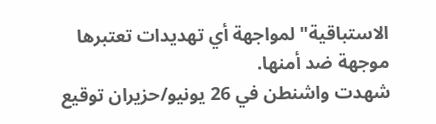الاستباقية" لمواجهة أي تهديدات تعتبرها موجهة ضد أمنها.
شهدت واشنطن في 26 يونيو/حزيران توقيع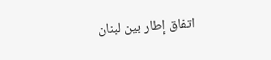اتفاق إطار بين لبنان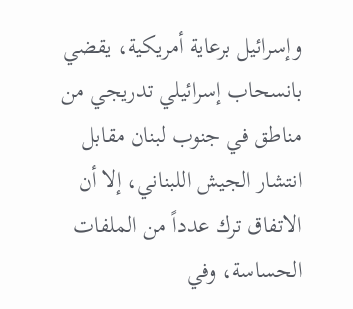وإسرائيل برعاية أمريكية، يقضي بانسحاب إسرائيلي تدريجي من مناطق في جنوب لبنان مقابل انتشار الجيش اللبناني، إلا أن الاتفاق ترك عدداً من الملفات الحساسة، وفي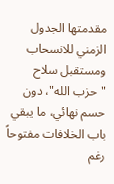مقدمتها الجدول الزمني للانسحاب ومستقبل سلاح "حزب الله"، دون حسم نهائي، ما يبقي باب الخلافات مفتوحاً رغم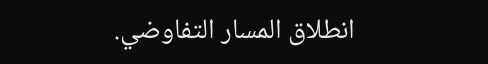انطلاق المسار التفاوضي.